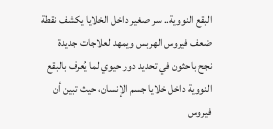البقع النووية.. سر صغير داخل الخلايا يكشف نقطة ضعف فيروس الهربس ويمهد لعلاجات جديدة
نجح باحثون في تحديد دور حيوي لما يُعرف بالبقع النووية داخل خلايا جسم الإنسان، حيث تبين أن فيروس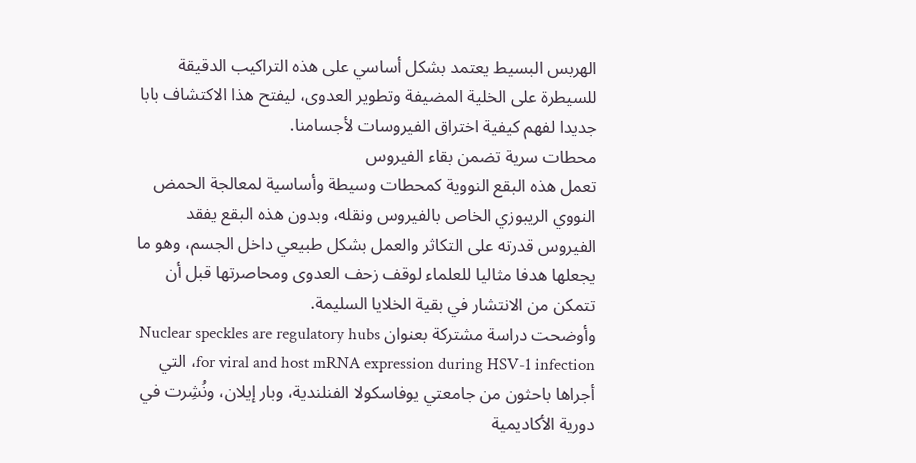الهربس البسيط يعتمد بشكل أساسي على هذه التراكيب الدقيقة للسيطرة على الخلية المضيفة وتطوير العدوى، ليفتح هذا الاكتشاف بابا جديدا لفهم كيفية اختراق الفيروسات لأجسامنا.
محطات سرية تضمن بقاء الفيروس
تعمل هذه البقع النووية كمحطات وسيطة وأساسية لمعالجة الحمض النووي الريبوزي الخاص بالفيروس ونقله، وبدون هذه البقع يفقد الفيروس قدرته على التكاثر والعمل بشكل طبيعي داخل الجسم، وهو ما يجعلها هدفا مثاليا للعلماء لوقف زحف العدوى ومحاصرتها قبل أن تتمكن من الانتشار في بقية الخلايا السليمة.
وأوضحت دراسة مشتركة بعنوان Nuclear speckles are regulatory hubs for viral and host mRNA expression during HSV-1 infection، التي أجراها باحثون من جامعتي يوفاسكولا الفنلندية، وبار إيلان، ونُشِرت في دورية الأكاديمية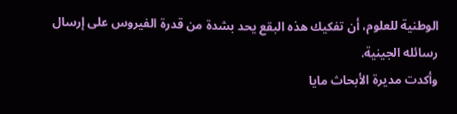الوطنية للعلوم، أن تفكيك هذه البقع يحد بشدة من قدرة الفيروس على إرسال رسائله الجينية.
وأكدت مديرة الأبحاث مايا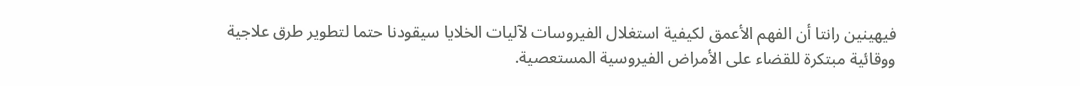فيهينين رانتا أن الفهم الأعمق لكيفية استغلال الفيروسات لآليات الخلايا سيقودنا حتما لتطوير طرق علاجية ووقائية مبتكرة للقضاء على الأمراض الفيروسية المستعصية.